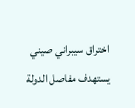اختراق سيبراني صيني يستهدف مفاصل الدولة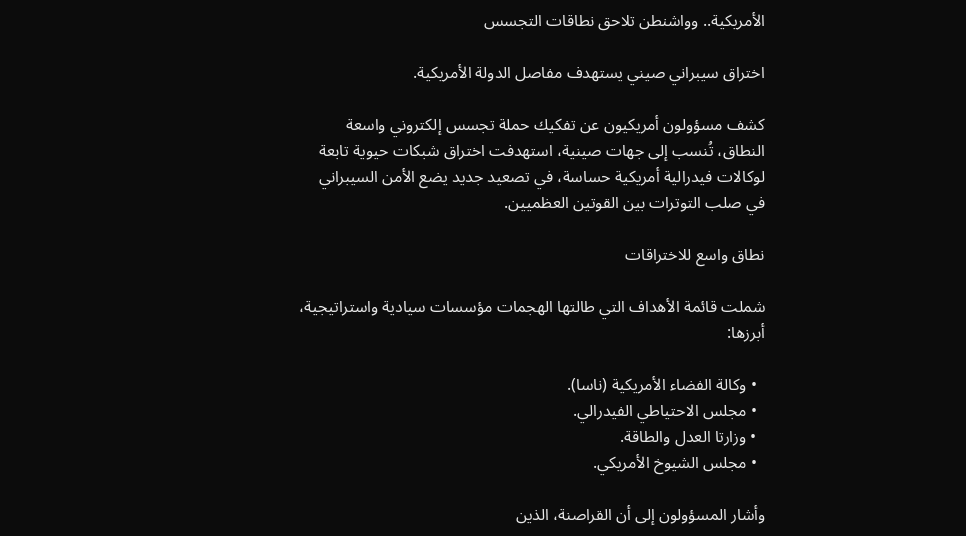الأمريكية.. وواشنطن تلاحق نطاقات التجسس

اختراق سيبراني صيني يستهدف مفاصل الدولة الأمريكية.

كشف مسؤولون أمريكيون عن تفكيك حملة تجسس إلكتروني واسعة النطاق، تُنسب إلى جهات صينية، استهدفت اختراق شبكات حيوية تابعة لوكالات فيدرالية أمريكية حساسة، في تصعيد جديد يضع الأمن السيبراني في صلب التوترات بين القوتين العظميين.

نطاق واسع للاختراقات

شملت قائمة الأهداف التي طالتها الهجمات مؤسسات سيادية واستراتيجية، أبرزها:

  • وكالة الفضاء الأمريكية (ناسا).
  • مجلس الاحتياطي الفيدرالي.
  • وزارتا العدل والطاقة.
  • مجلس الشيوخ الأمريكي.

وأشار المسؤولون إلى أن القراصنة، الذين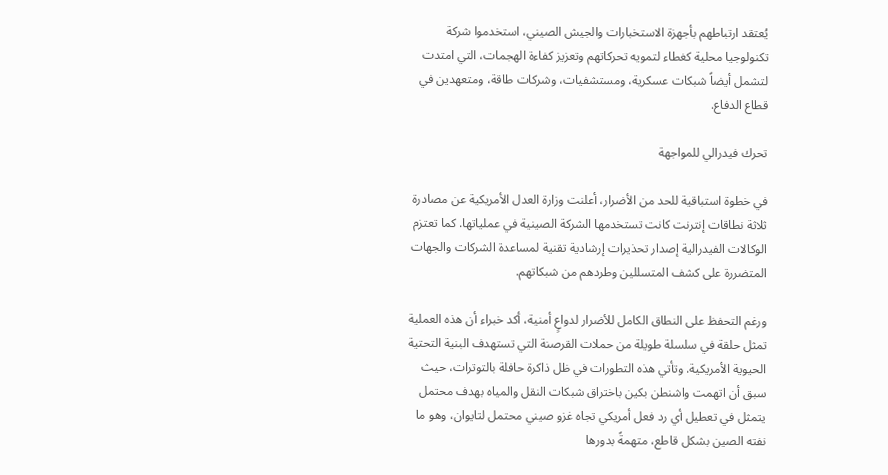يُعتقد ارتباطهم بأجهزة الاستخبارات والجيش الصيني، استخدموا شركة تكنولوجيا محلية كغطاء لتمويه تحركاتهم وتعزيز كفاءة الهجمات، التي امتدت لتشمل أيضاً شبكات عسكرية، ومستشفيات، وشركات طاقة، ومتعهدين في قطاع الدفاع.

تحرك فيدرالي للمواجهة

في خطوة استباقية للحد من الأضرار، أعلنت وزارة العدل الأمريكية عن مصادرة ثلاثة نطاقات إنترنت كانت تستخدمها الشركة الصينية في عملياتها. كما تعتزم الوكالات الفيدرالية إصدار تحذيرات إرشادية تقنية لمساعدة الشركات والجهات المتضررة على كشف المتسللين وطردهم من شبكاتهم.

ورغم التحفظ على النطاق الكامل للأضرار لدواعٍ أمنية، أكد خبراء أن هذه العملية تمثل حلقة في سلسلة طويلة من حملات القرصنة التي تستهدف البنية التحتية الحيوية الأمريكية. وتأتي هذه التطورات في ظل ذاكرة حافلة بالتوترات، حيث سبق أن اتهمت واشنطن بكين باختراق شبكات النقل والمياه بهدف محتمل يتمثل في تعطيل أي رد فعل أمريكي تجاه غزو صيني محتمل لتايوان، وهو ما نفته الصين بشكل قاطع، متهمةً بدورها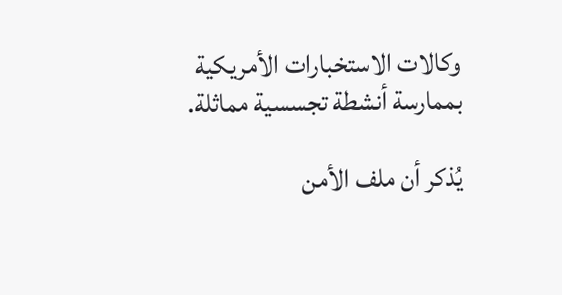وكالات الاستخبارات الأمريكية بممارسة أنشطة تجسسية مماثلة.

يُذكر أن ملف الأمن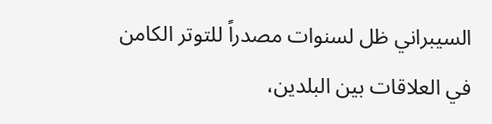السيبراني ظل لسنوات مصدراً للتوتر الكامن في العلاقات بين البلدين،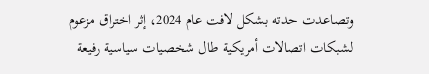وتصاعدت حدته بشكل لافت عام 2024، إثر اختراق مزعوم لشبكات اتصالات أمريكية طال شخصيات سياسية رفيعة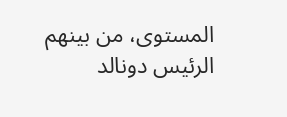المستوى، من بينهم الرئيس دونالد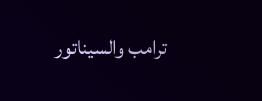ترامب والسيناتور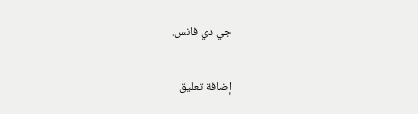جي دي فانس.

إضافة تعليق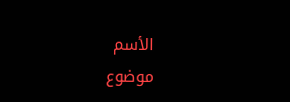الأسم
موضوع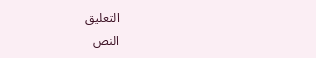التعليق
النص